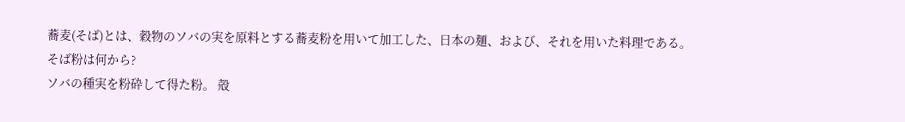蕎麦(そば)とは、穀物のソバの実を原料とする蕎麦粉を用いて加工した、日本の麺、および、それを用いた料理である。
そば粉は何から?
ソバの種実を粉砕して得た粉。 殻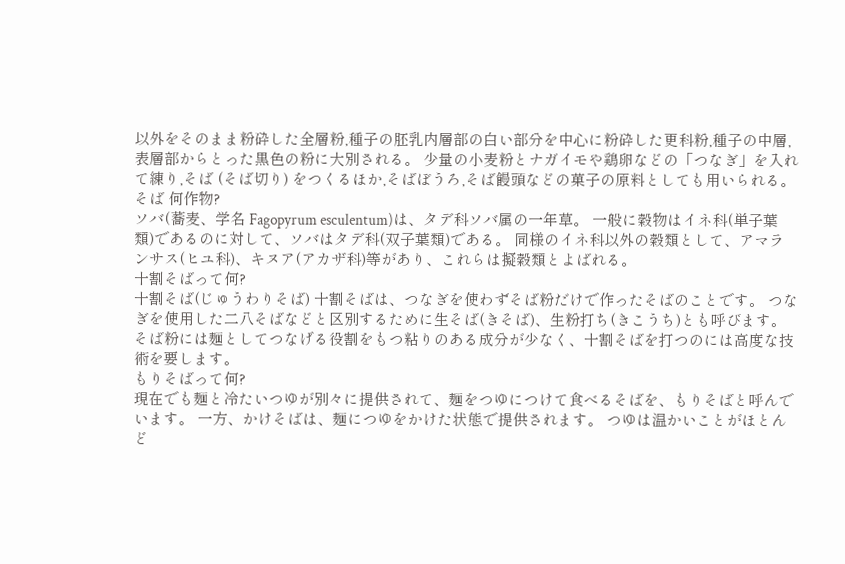以外をそのまま粉砕した全層粉,種子の胚乳内層部の白い部分を中心に粉砕した更科粉,種子の中層,表層部からとった黒色の粉に大別される。 少量の小麦粉とナガイモや鶏卵などの「つなぎ」を入れて練り,そば (そば切り) をつくるほか,そばぼうろ,そば饅頭などの菓子の原料としても用いられる。
そば 何作物?
ソバ(蕎麦、学名 Fagopyrum esculentum)は、タデ科ソバ属の一年草。 一般に穀物はイネ科(単子葉類)であるのに対して、ソバはタデ科(双子葉類)である。 同様のイネ科以外の穀類として、アマランサス(ヒユ科)、キヌア(アカザ科)等があり、これらは擬穀類とよばれる。
十割そばって何?
十割そば(じゅうわりそば) 十割そばは、つなぎを使わずそば粉だけで作ったそばのことです。 つなぎを使用した二八そばなどと区別するために生そば(きそば)、生粉打ち(きこうち)とも呼びます。 そば粉には麺としてつなげる役割をもつ粘りのある成分が少なく、十割そばを打つのには高度な技術を要します。
もりそばって何?
現在でも麺と冷たいつゆが別々に提供されて、麺をつゆにつけて食べるそばを、もりそばと呼んでいます。 一方、かけそばは、麺につゆをかけた状態で提供されます。 つゆは温かいことがほとんど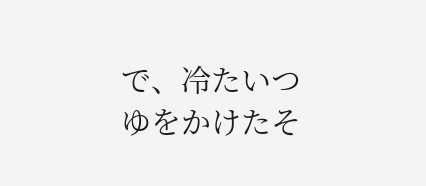で、冷たいつゆをかけたそ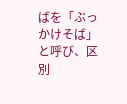ばを「ぶっかけそば」と呼び、区別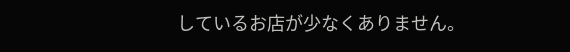しているお店が少なくありません。